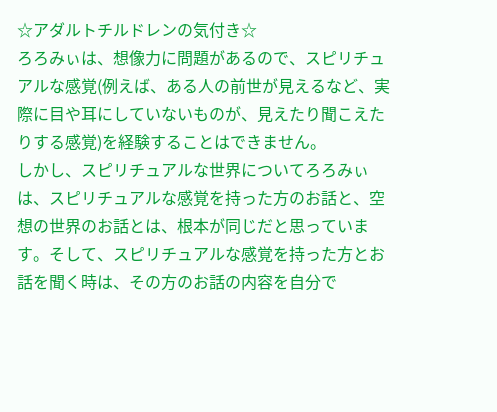☆アダルトチルドレンの気付き☆
ろろみぃは、想像力に問題があるので、スピリチュアルな感覚(例えば、ある人の前世が見えるなど、実際に目や耳にしていないものが、見えたり聞こえたりする感覚)を経験することはできません。
しかし、スピリチュアルな世界についてろろみぃは、スピリチュアルな感覚を持った方のお話と、空想の世界のお話とは、根本が同じだと思っています。そして、スピリチュアルな感覚を持った方とお話を聞く時は、その方のお話の内容を自分で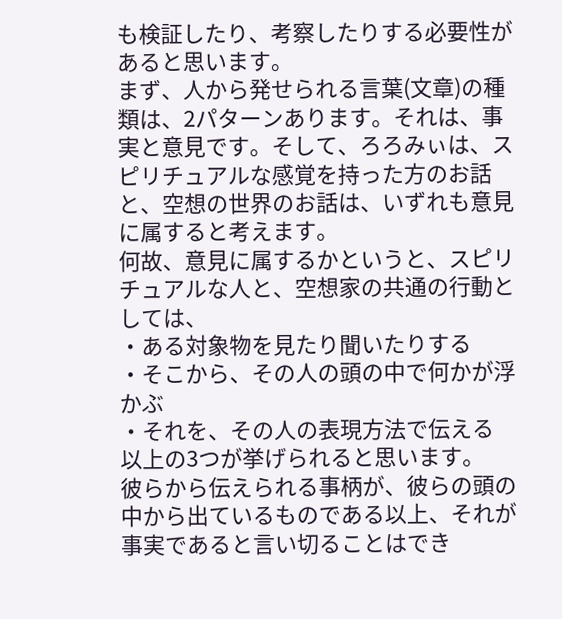も検証したり、考察したりする必要性があると思います。
まず、人から発せられる言葉(文章)の種類は、2パターンあります。それは、事実と意見です。そして、ろろみぃは、スピリチュアルな感覚を持った方のお話と、空想の世界のお話は、いずれも意見に属すると考えます。
何故、意見に属するかというと、スピリチュアルな人と、空想家の共通の行動としては、
・ある対象物を見たり聞いたりする
・そこから、その人の頭の中で何かが浮かぶ
・それを、その人の表現方法で伝える
以上の3つが挙げられると思います。
彼らから伝えられる事柄が、彼らの頭の中から出ているものである以上、それが事実であると言い切ることはでき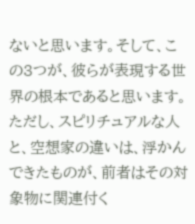ないと思います。そして、この3つが、彼らが表現する世界の根本であると思います。
ただし、スピリチュアルな人と、空想家の違いは、浮かんできたものが、前者はその対象物に関連付く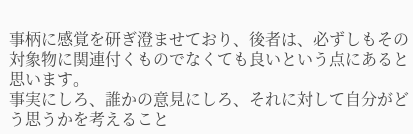事柄に感覚を研ぎ澄ませており、後者は、必ずしもその対象物に関連付くものでなくても良いという点にあると思います。
事実にしろ、誰かの意見にしろ、それに対して自分がどう思うかを考えること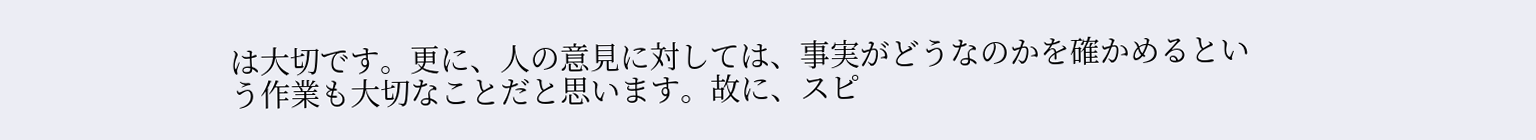は大切です。更に、人の意見に対しては、事実がどうなのかを確かめるという作業も大切なことだと思います。故に、スピ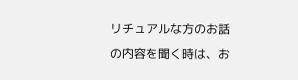リチュアルな方のお話の内容を聞く時は、お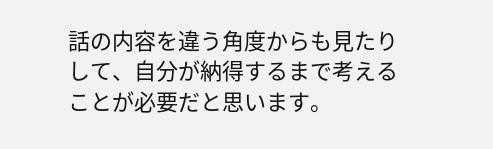話の内容を違う角度からも見たりして、自分が納得するまで考えることが必要だと思います。